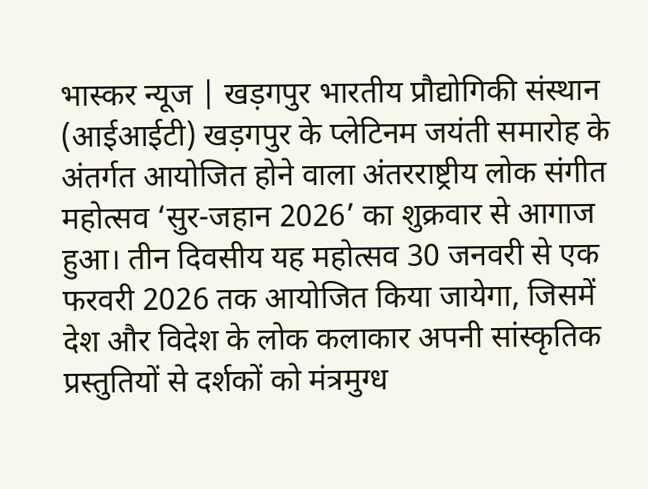भास्कर न्यूज | खड़गपुर भारतीय प्रौद्योगिकी संस्थान (आईआईटी) खड़गपुर के प्लेटिनम जयंती समारोह के अंतर्गत आयोजित होने वाला अंतरराष्ट्रीय लोक संगीत महोत्सव ‘सुर-जहान 2026’ का शुक्रवार से आगाज हुआ। तीन दिवसीय यह महोत्सव 30 जनवरी से एक फरवरी 2026 तक आयोजित किया जायेगा, जिसमें देश और विदेश के लोक कलाकार अपनी सांस्कृतिक प्रस्तुतियों से दर्शकों को मंत्रमुग्ध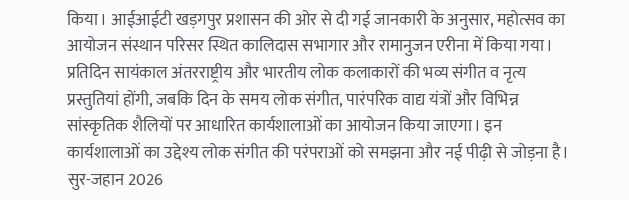किया। आईआईटी खड़गपुर प्रशासन की ओर से दी गई जानकारी के अनुसार, महोत्सव का आयोजन संस्थान परिसर स्थित कालिदास सभागार और रामानुजन एरीना में किया गया। प्रतिदिन सायंकाल अंतरराष्ट्रीय और भारतीय लोक कलाकारों की भव्य संगीत व नृत्य प्रस्तुतियां होंगी, जबकि दिन के समय लोक संगीत, पारंपरिक वाद्य यंत्रों और विभिन्न सांस्कृतिक शैलियों पर आधारित कार्यशालाओं का आयोजन किया जाएगा। इन कार्यशालाओं का उद्देश्य लोक संगीत की परंपराओं को समझना और नई पीढ़ी से जोड़ना है। सुर-जहान 2026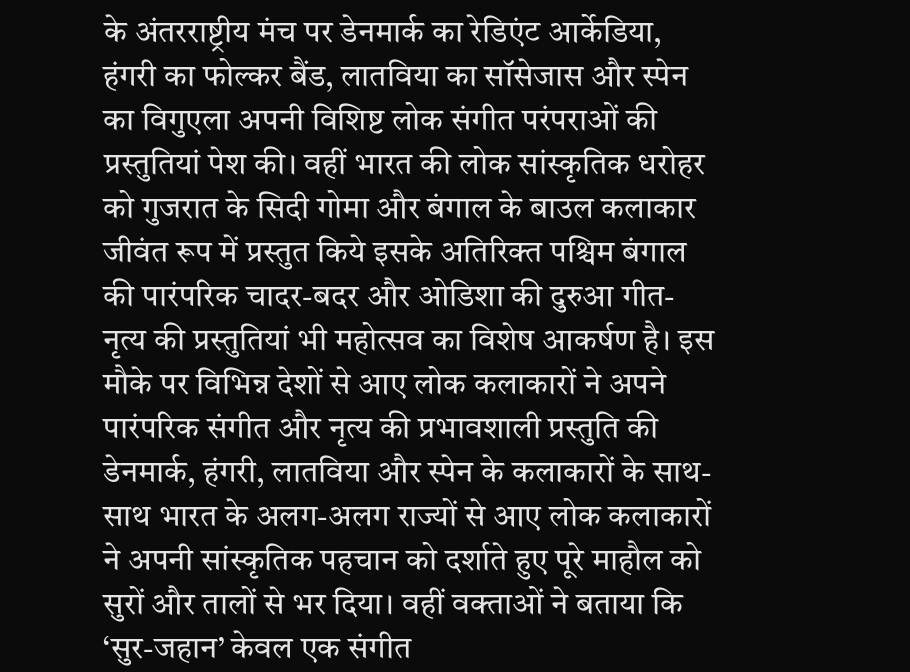के अंतरराष्ट्रीय मंच पर डेनमार्क का रेडिएंट आर्केडिया, हंगरी का फोल्कर बैंड, लातविया का सॉसेजास और स्पेन का विगुएला अपनी विशिष्ट लोक संगीत परंपराओं की प्रस्तुतियां पेश की। वहीं भारत की लोक सांस्कृतिक धरोहर को गुजरात के सिदी गोमा और बंगाल के बाउल कलाकार जीवंत रूप में प्रस्तुत किये इसके अतिरिक्त पश्चिम बंगाल की पारंपरिक चादर-बदर और ओडिशा की दुरुआ गीत-नृत्य की प्रस्तुतियां भी महोत्सव का विशेष आकर्षण है। इस मौके पर विभिन्न देशों से आए लोक कलाकारों ने अपने पारंपरिक संगीत और नृत्य की प्रभावशाली प्रस्तुति की डेनमार्क, हंगरी, लातविया और स्पेन के कलाकारों के साथ-साथ भारत के अलग-अलग राज्यों से आए लोक कलाकारों ने अपनी सांस्कृतिक पहचान को दर्शाते हुए पूरे माहौल को सुरों और तालों से भर दिया। वहीं वक्ताओं ने बताया कि ‘सुर-जहान’ केवल एक संगीत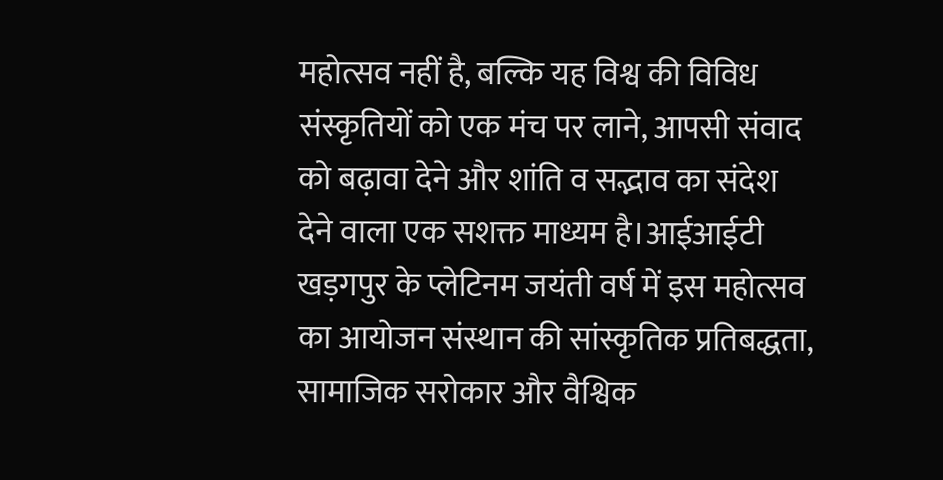महोत्सव नहीं है, बल्कि यह विश्व की विविध संस्कृतियों को एक मंच पर लाने, आपसी संवाद को बढ़ावा देने और शांति व सद्भाव का संदेश देने वाला एक सशक्त माध्यम है।आईआईटी खड़गपुर के प्लेटिनम जयंती वर्ष में इस महोत्सव का आयोजन संस्थान की सांस्कृतिक प्रतिबद्धता, सामाजिक सरोकार और वैश्विक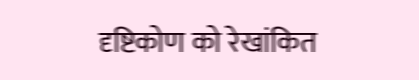दृष्टिकोण को रेखांकित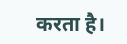करता है।